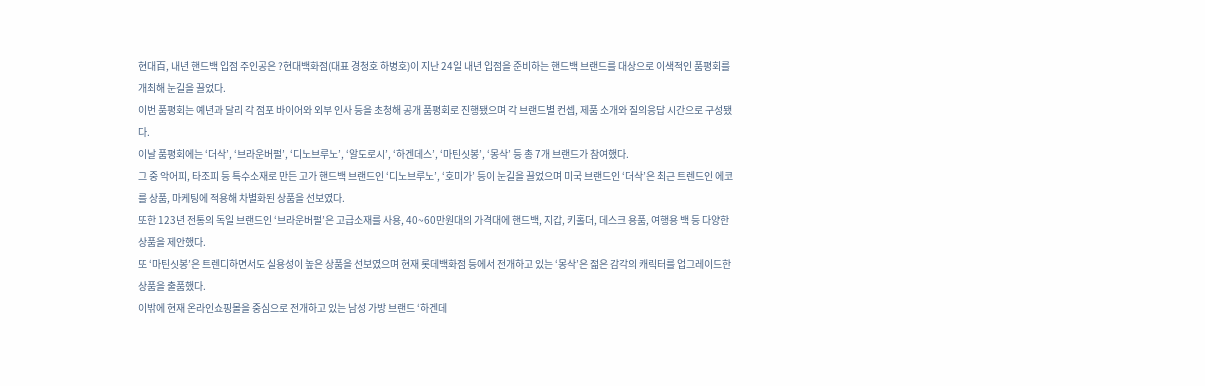현대百, 내년 핸드백 입점 주인공은 ?현대백화점(대표 경청호 하병호)이 지난 24일 내년 입점을 준비하는 핸드백 브랜드를 대상으로 이색적인 품평회를 개최해 눈길을 끌었다.
이번 품평회는 예년과 달리 각 점포 바이어와 외부 인사 등을 초청해 공개 품평회로 진행됐으며 각 브랜드별 컨셉, 제품 소개와 질의응답 시간으로 구성됐다.
이날 품평회에는 ‘더삭’, ‘브라운버펄’, ‘디노브루노’, ‘알도로시’, ‘하겐데스’, ‘마틴싯봉’, ‘몽삭’ 등 총 7개 브랜드가 참여했다.
그 중 악어피, 타조피 등 특수소재로 만든 고가 핸드백 브랜드인 ‘디노브루노’, ‘호미가’ 등이 눈길을 끌었으며 미국 브랜드인 ‘더삭’은 최근 트렌드인 에코를 상품, 마케팅에 적용해 차별화된 상품을 선보였다.
또한 123년 전통의 독일 브랜드인 ‘브라운버펄’은 고급소재를 사용, 40~60만원대의 가격대에 핸드백, 지갑, 키홀더, 데스크 용품, 여행용 백 등 다양한 상품을 제안했다.
또 ‘마틴싯봉’은 트렌디하면서도 실용성이 높은 상품을 선보였으며 현재 롯데백화점 등에서 전개하고 있는 ‘몽삭’은 젊은 감각의 캐릭터를 업그레이드한 상품을 출품했다.
이밖에 현재 온라인쇼핑몰을 중심으로 전개하고 있는 남성 가방 브랜드 ‘하겐데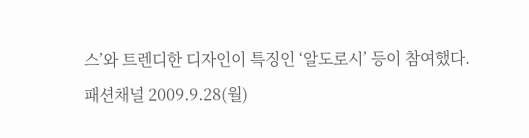스’와 트렌디한 디자인이 특징인 ‘알도로시’ 등이 참여했다.
패션채널 2009.9.28(월)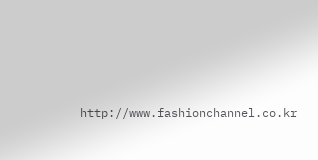http://www.fashionchannel.co.kr